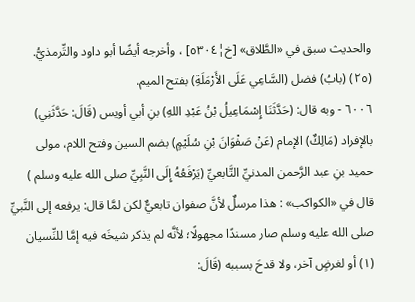والحديث سبق في «الطَّلاق» [خ¦٥٣٠٤] ، وأخرجه أيضًا أبو داود والتِّرمذيُّ.
(٢٥) (بابُ) فضل (السَّاعِي عَلَى الأَرْمَلَةِ) بفتح الميم.
٦٠٠٦ - وبه قال: (حَدَّثَنَا إِسْمَاعِيلُ بْنُ عَبْدِ اللهِ) بنِ أبي أويس (قَالَ: حَدَّثَنِي) بالإفراد (مَالِكٌ) الإمام (عَنْ صَفْوَانَ بْنِ سُلَيْمٍ) بضم السين وفتح اللام، مولى حميد بنِ عبد الرَّحمن المدنيِّ التَّابعيِّ (يَرْفَعُهُ إِلَى النَّبِيِّ صلى الله عليه وسلم ) قال في «الكواكب» : هذا مرسلٌ لأنَّ صفوان تابعيٌّ لكن لمَّا قال: يرفعه إلى النَّبيِّ صلى الله عليه وسلم صار مسندًا مجهولًا؛ لأنَّه لم يذكر شيخَه فيه إمَّا للنِّسيان (١) أو لغرضٍ آخر، ولا قدحَ بسببه (قَالَ: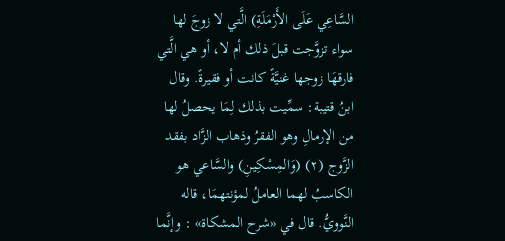السَّاعِي عَلَى الأَرْمَلَةِ) الَّتي لا زوجَ لها سواء تزوَّجت قبلَ ذلك أم لا، أو هي الَّتي فارقهَا زوجها غنيَّةً كانت أو فقيرةً. وقال ابنُ قتيبة: سمِّيت بذلك لِمَا يحصلُ لها من الإرمالِ وهو الفقرُ وذهاب الزَّاد بفقد الزَّوج (٢) (وَالمِسْكِينِ) والسَّاعي هو الكاسبُ لهما العاملُ لمؤنتهمَا، قاله النَّوويُّ. قال في «شرح المشكاة» : وإنَّما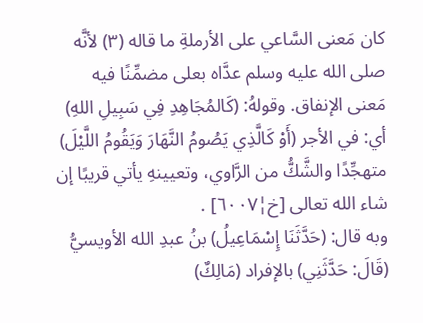كان مَعنى السَّاعي على الأرملةِ ما قاله (٣) لأنَّه صلى الله عليه وسلم عدَّاه بعلى مضمِّنًا فيه مَعنى الإنفاق. وقولهُ: (كَالمُجَاهِدِ فِي سَبِيلِ اللهِ) أي: في الأجر (أَوْ كَالَّذِي يَصُومُ النَّهَارَ وَيَقُومُ اللَّيْلَ) متهجِّدًا والشَّكُّ من الرَّاوي، وتعيينهِ يأتي قريبًا إن شاء الله تعالى [خ¦٦٠٠٧] .
وبه قال: (حَدَّثَنَا إِسْمَاعِيلُ) بنُ عبدِ الله الأويسيُّ (قَالَ: حَدَّثَنِي) بالإفراد (مَالِكٌ)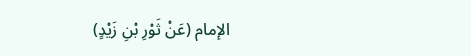الإمام (عَنْ ثَوْرِ بْنِ زَيْدٍ)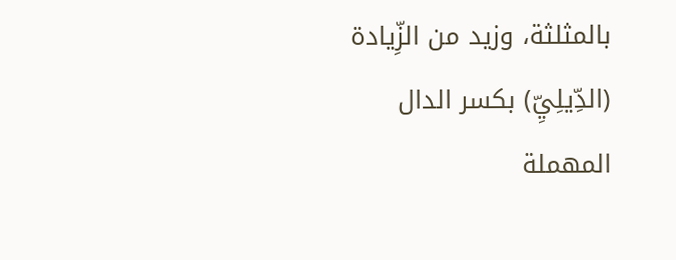بالمثلثة، وزيد من الزِّيادة (الدِّيلِيِّ) بكسر الدال المهملة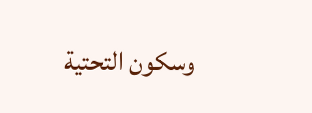وسكون التحتية